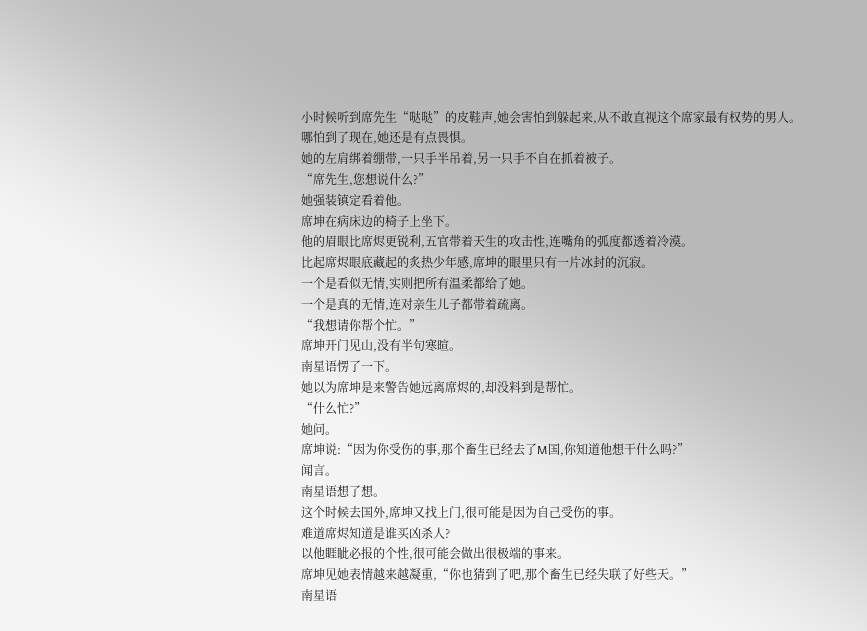小时候听到席先生“哒哒”的皮鞋声,她会害怕到躲起来,从不敢直视这个席家最有权势的男人。
哪怕到了现在,她还是有点畏惧。
她的左肩绑着绷带,一只手半吊着,另一只手不自在抓着被子。
“席先生,您想说什么?”
她强装镇定看着他。
席坤在病床边的椅子上坐下。
他的眉眼比席烬更锐利,五官带着天生的攻击性,连嘴角的弧度都透着冷漠。
比起席烬眼底藏起的炙热少年感,席坤的眼里只有一片冰封的沉寂。
一个是看似无情,实则把所有温柔都给了她。
一个是真的无情,连对亲生儿子都带着疏离。
“我想请你帮个忙。”
席坤开门见山,没有半句寒暄。
南星语愣了一下。
她以为席坤是来警告她远离席烬的,却没料到是帮忙。
“什么忙?”
她问。
席坤说:“因为你受伤的事,那个畜生已经去了M国,你知道他想干什么吗?”
闻言。
南星语想了想。
这个时候去国外,席坤又找上门,很可能是因为自己受伤的事。
难道席烬知道是谁买凶杀人?
以他睚眦必报的个性,很可能会做出很极端的事来。
席坤见她表情越来越凝重,“你也猜到了吧,那个畜生已经失联了好些天。”
南星语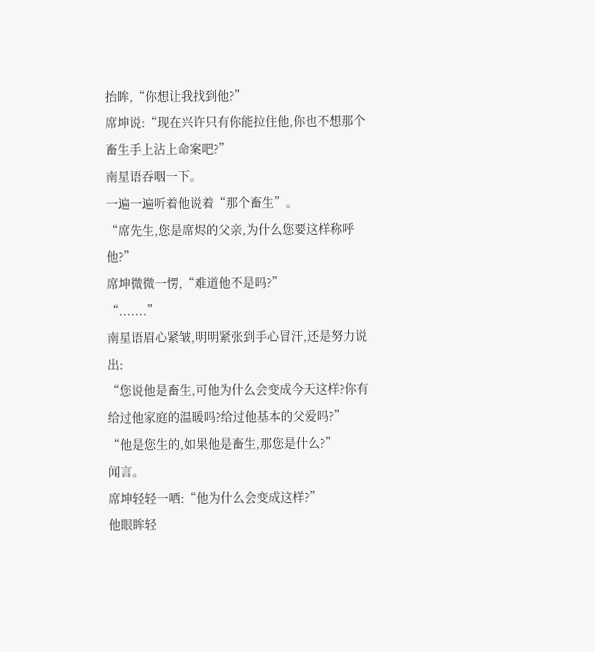抬眸,“你想让我找到他?”
席坤说:“现在兴许只有你能拉住他,你也不想那个畜生手上沾上命案吧?”
南星语吞咽一下。
一遍一遍听着他说着“那个畜生”。
“席先生,您是席烬的父亲,为什么您要这样称呼他?”
席坤微微一愣,“难道他不是吗?”
“.......”
南星语眉心紧皱,明明紧张到手心冒汗,还是努力说出:
“您说他是畜生,可他为什么会变成今天这样?你有给过他家庭的温暖吗?给过他基本的父爱吗?”
“他是您生的,如果他是畜生,那您是什么?”
闻言。
席坤轻轻一哂:“他为什么会变成这样?”
他眼眸轻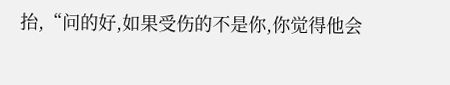抬,“问的好,如果受伤的不是你,你觉得他会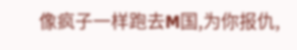像疯子一样跑去M国,为你报仇,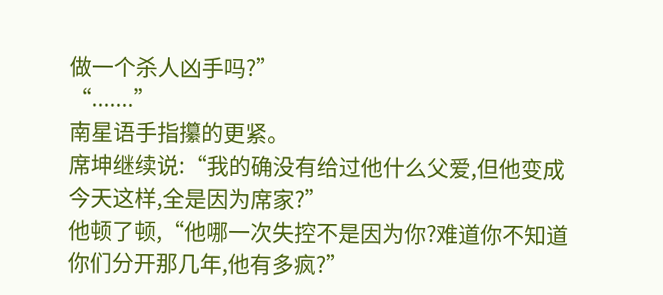做一个杀人凶手吗?”
“.......”
南星语手指攥的更紧。
席坤继续说:“我的确没有给过他什么父爱,但他变成今天这样,全是因为席家?”
他顿了顿,“他哪一次失控不是因为你?难道你不知道你们分开那几年,他有多疯?”